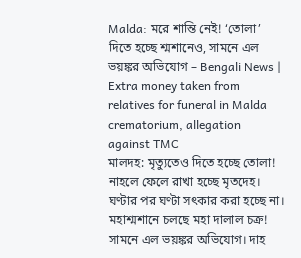Malda: মরে শান্তি নেই! ‘তোলা’ দিতে হচ্ছে শ্মশানেও, সামনে এল ভয়ঙ্কর অভিযোগ – Bengali News | Extra money taken from relatives for funeral in Malda crematorium, allegation against TMC
মালদহ: মৃত্যুতেও দিতে হচ্ছে তোলা! নাহলে ফেলে রাখা হচ্ছে মৃতদেহ। ঘণ্টার পর ঘণ্টা সৎকার করা হচ্ছে না। মহাশ্মশানে চলছে মহা দালাল চক্র! সামনে এল ভয়ঙ্কর অভিযোগ। দাহ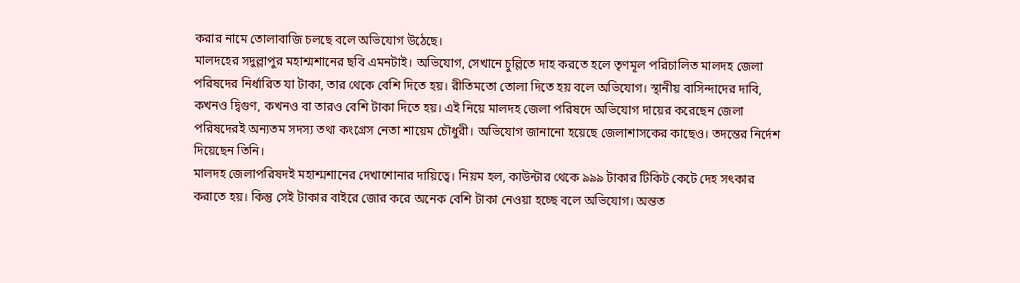করার নামে তোলাবাজি চলছে বলে অভিযোগ উঠেছে।
মালদহের সদুল্লাপুর মহাশ্মশানের ছবি এমনটাই। অভিযোগ, সেখানে চুল্লিতে দাহ করতে হলে তৃণমূল পরিচালিত মালদহ জেলা পরিষদের নির্ধারিত যা টাকা, তার থেকে বেশি দিতে হয়। রীতিমতো তোলা দিতে হয় বলে অভিযোগ। স্থানীয় বাসিন্দাদের দাবি, কখনও দ্বিগুণ, কখনও বা তারও বেশি টাকা দিতে হয়। এই নিয়ে মালদহ জেলা পরিষদে অভিযোগ দায়ের করেছেন জেলা পরিষদেরই অন্যতম সদস্য তথা কংগ্রেস নেতা শায়েম চৌধুরী। অভিযোগ জানানো হয়েছে জেলাশাসকের কাছেও। তদন্তের নির্দেশ দিয়েছেন তিনি।
মালদহ জেলাপরিষদই মহাশ্মশানের দেখাশোনার দায়িত্বে। নিয়ম হল, কাউন্টার থেকে ৯৯৯ টাকার টিকিট কেটে দেহ সৎকার করাতে হয়। কিন্তু সেই টাকার বাইরে জোর করে অনেক বেশি টাকা নেওয়া হচ্ছে বলে অভিযোগ। অন্তত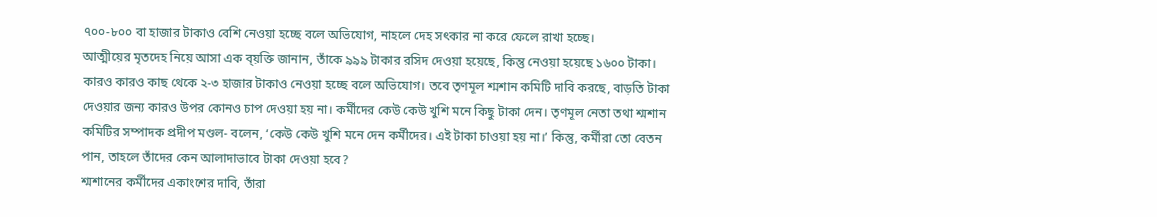৭০০-৮০০ বা হাজার টাকাও বেশি নেওয়া হচ্ছে বলে অভিযোগ, নাহলে দেহ সৎকার না করে ফেলে রাখা হচ্ছে।
আত্মীয়ের মৃতদেহ নিয়ে আসা এক ব্য়ক্তি জানান, তাঁকে ৯৯৯ টাকার রসিদ দেওয়া হয়েছে, কিন্তু নেওয়া হয়েছে ১৬০০ টাকা। কারও কারও কাছ থেকে ২-৩ হাজার টাকাও নেওয়া হচ্ছে বলে অভিযোগ। তবে তৃণমূল শ্মশান কমিটি দাবি করছে, বাড়তি টাকা দেওয়ার জন্য কারও উপর কোনও চাপ দেওয়া হয় না। কর্মীদের কেউ কেউ খুশি মনে কিছু টাকা দেন। তৃণমূল নেতা তথা শ্মশান কমিটির সম্পাদক প্রদীপ মণ্ডল- বলেন, ‘কেউ কেউ খুশি মনে দেন কর্মীদের। এই টাকা চাওয়া হয় না।’ কিন্তু, কর্মীরা তো বেতন পান, তাহলে তাঁদের কেন আলাদাভাবে টাকা দেওয়া হবে?
শ্মশানের কর্মীদের একাংশের দাবি, তাঁরা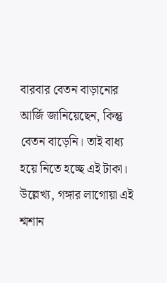বারবার বেতন বাড়ানোর আর্জি জানিয়েছেন, কিন্তু বেতন বাড়েনি। তাই বাধ্য হয়ে নিতে হচ্ছে এই টাকা। উল্লেখ্য, গঙ্গার লাগোয়া এই শ্মশান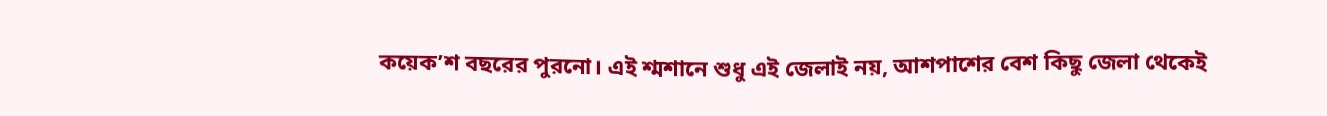কয়েক’শ বছরের পুরনো। এই শ্মশানে শুধু এই জেলাই নয়, আশপাশের বেশ কিছু জেলা থেকেই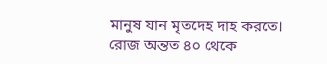মানুষ যান মৃতদেহ দাহ করতে। রোজ অন্তত ৪০ থেকে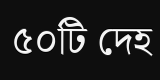৫০টি দেহ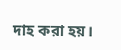দাহ করা হয়।